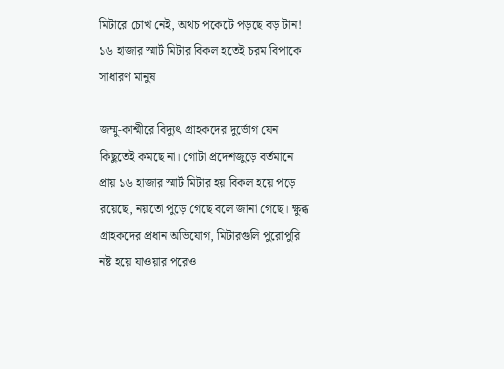মিটারে চোখ নেই, অথচ পকেটে পড়ছে বড় টান! ১৬ হাজার স্মার্ট মিটার বিকল হতেই চরম বিপাকে সাধারণ মানুষ

জম্মু-কাশ্মীরে বিদ্যুৎ গ্রাহকদের দুর্ভোগ যেন কিছুতেই কমছে না। গোটা প্রদেশজুড়ে বর্তমানে প্রায় ১৬ হাজার স্মার্ট মিটার হয় বিকল হয়ে পড়ে রয়েছে, নয়তো পুড়ে গেছে বলে জানা গেছে। ক্ষুব্ধ গ্রাহকদের প্রধান অভিযোগ, মিটারগুলি পুরোপুরি নষ্ট হয়ে যাওয়ার পরেও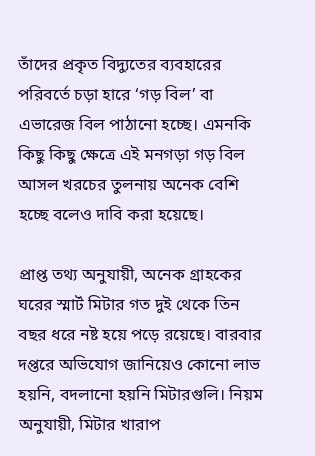তাঁদের প্রকৃত বিদ্যুতের ব্যবহারের পরিবর্তে চড়া হারে ‘গড় বিল’ বা এভারেজ বিল পাঠানো হচ্ছে। এমনকি কিছু কিছু ক্ষেত্রে এই মনগড়া গড় বিল আসল খরচের তুলনায় অনেক বেশি হচ্ছে বলেও দাবি করা হয়েছে।

প্রাপ্ত তথ্য অনুযায়ী, অনেক গ্রাহকের ঘরের স্মার্ট মিটার গত দুই থেকে তিন বছর ধরে নষ্ট হয়ে পড়ে রয়েছে। বারবার দপ্তরে অভিযোগ জানিয়েও কোনো লাভ হয়নি, বদলানো হয়নি মিটারগুলি। নিয়ম অনুযায়ী, মিটার খারাপ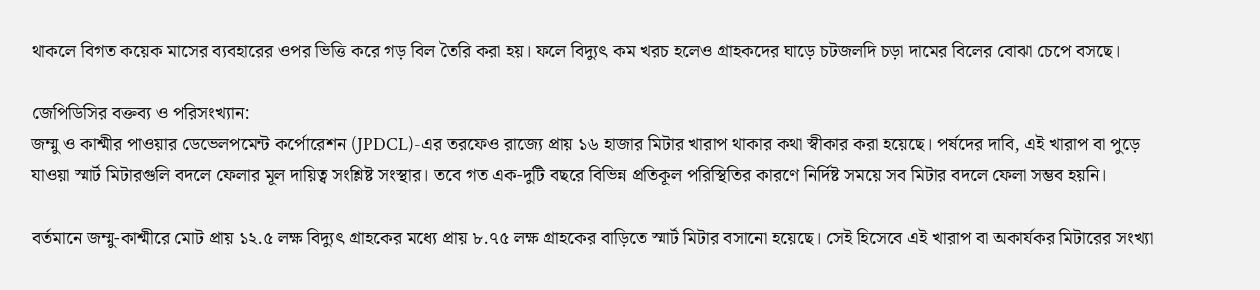থাকলে বিগত কয়েক মাসের ব্যবহারের ওপর ভিত্তি করে গড় বিল তৈরি করা হয়। ফলে বিদ্যুৎ কম খরচ হলেও গ্রাহকদের ঘাড়ে চটজলদি চড়া দামের বিলের বোঝা চেপে বসছে।

জেপিডিসির বক্তব্য ও পরিসংখ্যান:
জম্মু ও কাশ্মীর পাওয়ার ডেভেলপমেন্ট কর্পোরেশন (JPDCL)-এর তরফেও রাজ্যে প্রায় ১৬ হাজার মিটার খারাপ থাকার কথা স্বীকার করা হয়েছে। পর্ষদের দাবি, এই খারাপ বা পুড়ে যাওয়া স্মার্ট মিটারগুলি বদলে ফেলার মূল দায়িত্ব সংশ্লিষ্ট সংস্থার। তবে গত এক-দুটি বছরে বিভিন্ন প্রতিকূল পরিস্থিতির কারণে নির্দিষ্ট সময়ে সব মিটার বদলে ফেলা সম্ভব হয়নি।

বর্তমানে জম্মু-কাশ্মীরে মোট প্রায় ১২.৫ লক্ষ বিদ্যুৎ গ্রাহকের মধ্যে প্রায় ৮.৭৫ লক্ষ গ্রাহকের বাড়িতে স্মার্ট মিটার বসানো হয়েছে। সেই হিসেবে এই খারাপ বা অকার্যকর মিটারের সংখ্যা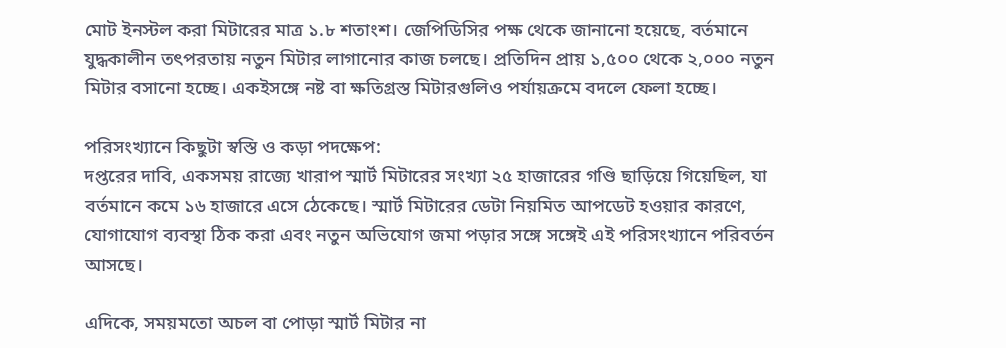মোট ইনস্টল করা মিটারের মাত্র ১.৮ শতাংশ। জেপিডিসির পক্ষ থেকে জানানো হয়েছে, বর্তমানে যুদ্ধকালীন তৎপরতায় নতুন মিটার লাগানোর কাজ চলছে। প্রতিদিন প্রায় ১,৫০০ থেকে ২,০০০ নতুন মিটার বসানো হচ্ছে। একইসঙ্গে নষ্ট বা ক্ষতিগ্রস্ত মিটারগুলিও পর্যায়ক্রমে বদলে ফেলা হচ্ছে।

পরিসংখ্যানে কিছুটা স্বস্তি ও কড়া পদক্ষেপ:
দপ্তরের দাবি, একসময় রাজ্যে খারাপ স্মার্ট মিটারের সংখ্যা ২৫ হাজারের গণ্ডি ছাড়িয়ে গিয়েছিল, যা বর্তমানে কমে ১৬ হাজারে এসে ঠেকেছে। স্মার্ট মিটারের ডেটা নিয়মিত আপডেট হওয়ার কারণে, যোগাযোগ ব্যবস্থা ঠিক করা এবং নতুন অভিযোগ জমা পড়ার সঙ্গে সঙ্গেই এই পরিসংখ্যানে পরিবর্তন আসছে।

এদিকে, সময়মতো অচল বা পোড়া স্মার্ট মিটার না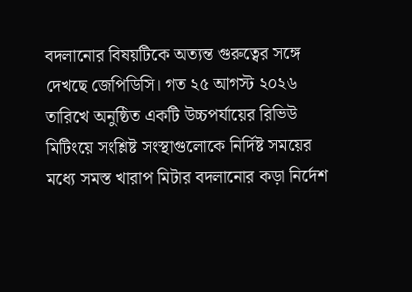বদলানোর বিষয়টিকে অত্যন্ত গুরুত্বের সঙ্গে দেখছে জেপিডিসি। গত ২৫ আগস্ট ২০২৬ তারিখে অনুষ্ঠিত একটি উচ্চপর্যায়ের রিভিউ মিটিংয়ে সংশ্লিষ্ট সংস্থাগুলোকে নির্দিষ্ট সময়ের মধ্যে সমস্ত খারাপ মিটার বদলানোর কড়া নির্দেশ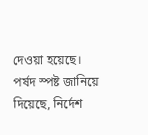দেওয়া হয়েছে। পর্ষদ স্পষ্ট জানিয়ে দিয়েছে, নির্দেশ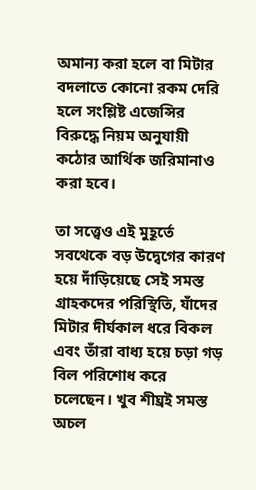অমান্য করা হলে বা মিটার বদলাতে কোনো রকম দেরি হলে সংশ্লিষ্ট এজেন্সির বিরুদ্ধে নিয়ম অনুযায়ী কঠোর আর্থিক জরিমানাও করা হবে।

তা সত্ত্বেও এই মুহূর্তে সবথেকে বড় উদ্বেগের কারণ হয়ে দাঁড়িয়েছে সেই সমস্ত গ্রাহকদের পরিস্থিতি, যাঁদের মিটার দীর্ঘকাল ধরে বিকল এবং তাঁরা বাধ্য হয়ে চড়া গড় বিল পরিশোধ করে চলেছেন। খুব শীঘ্রই সমস্ত অচল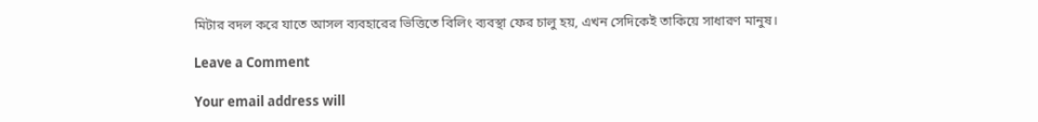মিটার বদল করে যাতে আসল ব্যবহারের ভিত্তিতে বিলিং ব্যবস্থা ফের চালু হয়, এখন সেদিকেই তাকিয়ে সাধারণ মানুষ।

Leave a Comment

Your email address will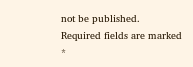not be published. Required fields are marked *